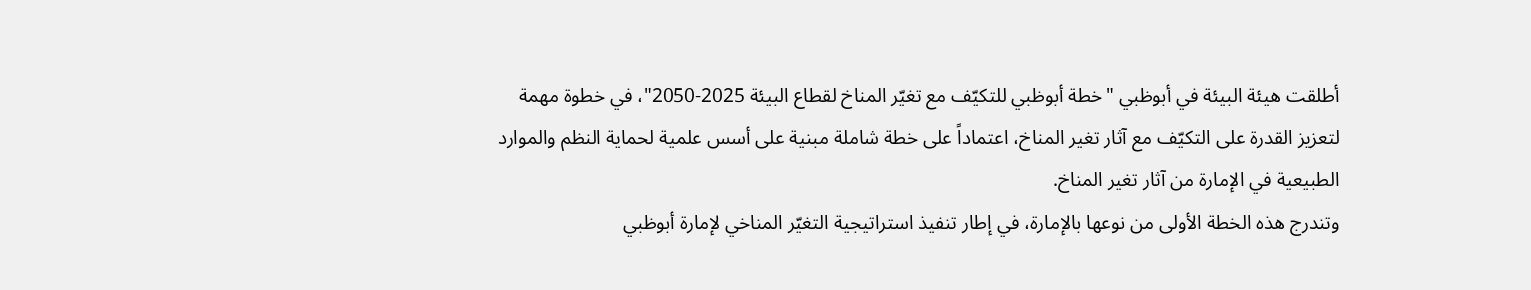أطلقت هيئة البيئة في أبوظبي "خطة أبوظبي للتكيّف مع تغيّر المناخ لقطاع البيئة 2025-2050"، في خطوة مهمة لتعزيز القدرة على التكيّف مع آثار تغير المناخ، اعتماداً على خطة شاملة مبنية على أسس علمية لحماية النظم والموارد الطبيعية في الإمارة من آثار تغير المناخ.
وتندرج هذه الخطة الأولى من نوعها بالإمارة، في إطار تنفيذ استراتيجية التغيّر المناخي لإمارة أبوظبي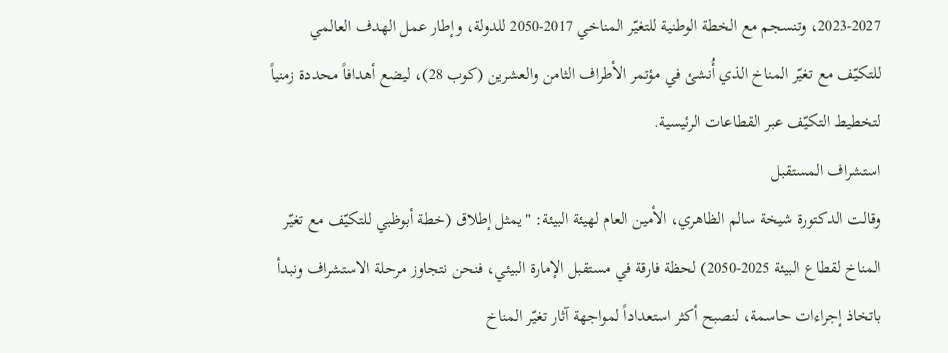2023-2027، وتنسجم مع الخطة الوطنية للتغيّر المناخي 2017-2050 للدولة، وإطار عمل الهدف العالمي للتكيّف مع تغيّر المناخ الذي أُنشئ في مؤتمر الأطراف الثامن والعشرين (كوب 28)، ليضع أهدافاً محددة زمنياً لتخطيط التكيّف عبر القطاعات الرئيسية.
استشراف المستقبل
وقالت الدكتورة شيخة سالم الظاهري، الأمين العام لهيئة البيئة: "يمثل إطلاق (خطة أبوظبي للتكيّف مع تغيّر المناخ لقطاع البيئة 2025-2050) لحظة فارقة في مستقبل الإمارة البيئي، فنحن نتجاوز مرحلة الاستشراف ونبدأ باتخاذ إجراءات حاسمة، لنصبح أكثر استعداداً لمواجهة آثار تغيّر المناخ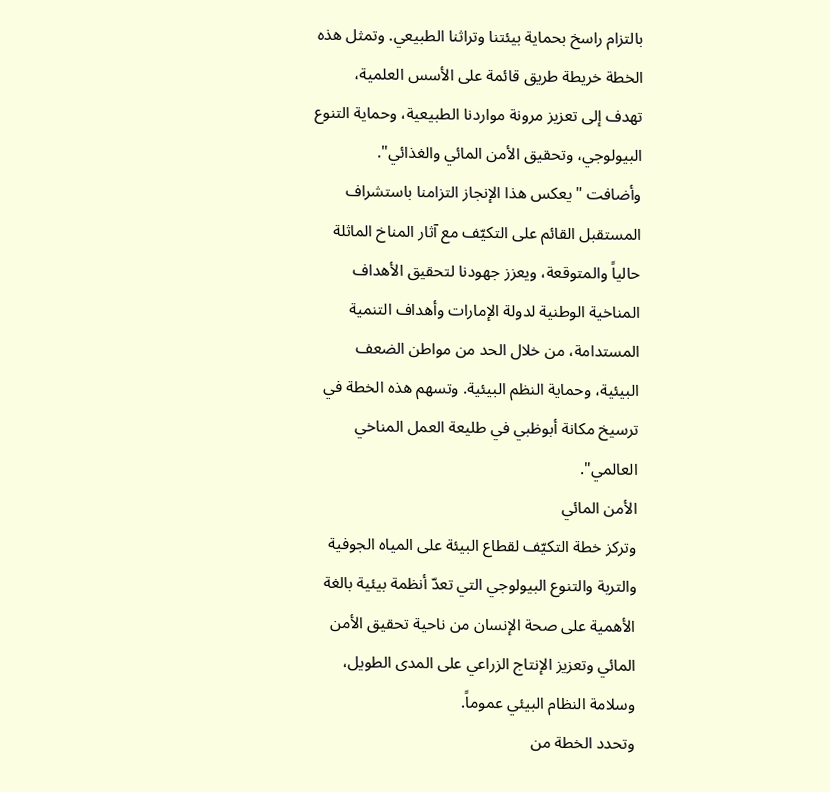بالتزام راسخ بحماية بيئتنا وتراثنا الطبيعي. وتمثل هذه الخطة خريطة طريق قائمة على الأسس العلمية، تهدف إلى تعزيز مرونة مواردنا الطبيعية، وحماية التنوع البيولوجي، وتحقيق الأمن المائي والغذائي".
وأضافت "يعكس هذا الإنجاز التزامنا باستشراف المستقبل القائم على التكيّف مع آثار المناخ الماثلة حالياً والمتوقعة، ويعزز جهودنا لتحقيق الأهداف المناخية الوطنية لدولة الإمارات وأهداف التنمية المستدامة، من خلال الحد من مواطن الضعف البيئية، وحماية النظم البيئية. وتسهم هذه الخطة في ترسيخ مكانة أبوظبي في طليعة العمل المناخي العالمي".
الأمن المائي
وتركز خطة التكيّف لقطاع البيئة على المياه الجوفية والتربة والتنوع البيولوجي التي تعدّ أنظمة بيئية بالغة الأهمية على صحة الإنسان من ناحية تحقيق الأمن المائي وتعزيز الإنتاج الزراعي على المدى الطويل، وسلامة النظام البيئي عموماً.
وتحدد الخطة من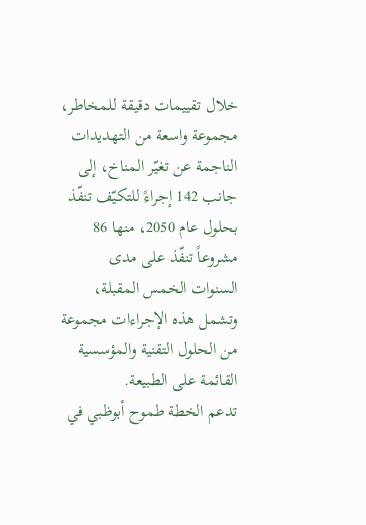خلال تقييمات دقيقة للمخاطر، مجموعة واسعة من التهديدات الناجمة عن تغيّر المناخ، إلى جانب 142 إجراءً للتكيّف تنفّذ بحلول عام 2050، منها 86 مشروعاً تنفّذ على مدى السنوات الخمس المقبلة، وتشمل هذه الإجراءات مجموعة من الحلول التقنية والمؤسسية القائمة على الطبيعة.
تدعم الخطة طموح أبوظبي في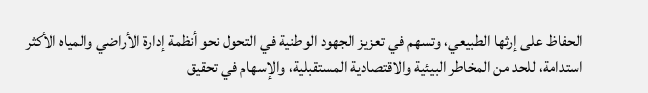الحفاظ على إرثها الطبيعي، وتسهم في تعزيز الجهود الوطنية في التحول نحو أنظمة إدارة الأراضي والمياه الأكثر استدامة، للحد من المخاطر البيئية والاقتصادية المستقبلية، والإسهام في تحقيق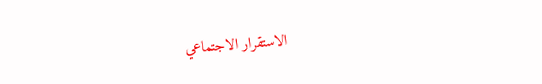الاستقرار الاجتماعي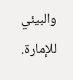والبيئي للإمارة.